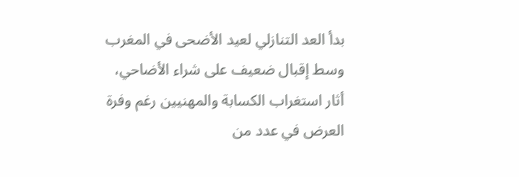بدأ العد التنازلي لعيد الأضحى في المغرب وسط إقبال ضعيف على شراء الأضاحي، أثار استغراب الكسابة والمهنيين رغم وفرة العرض في عدد من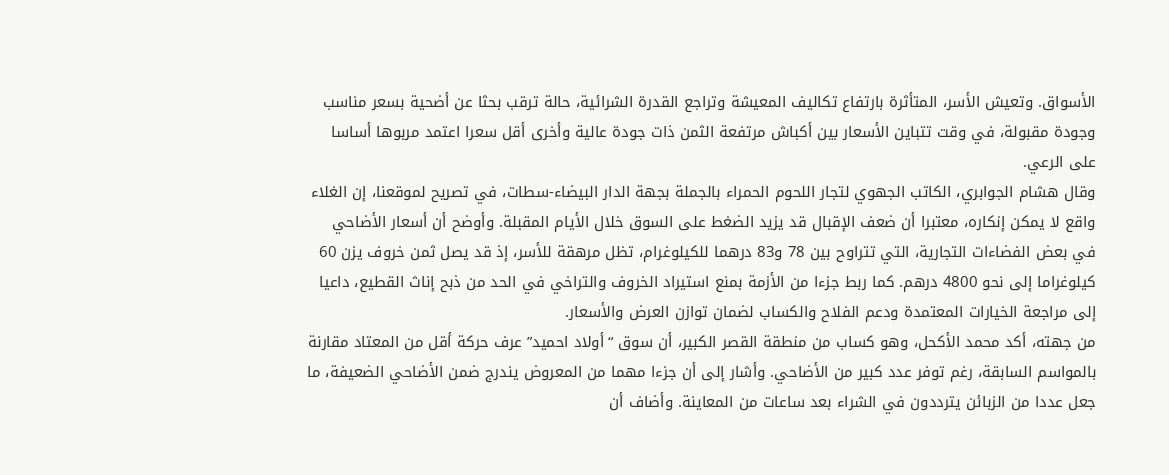الأسواق. وتعيش الأسر، المتأثرة بارتفاع تكاليف المعيشة وتراجع القدرة الشرائية، حالة ترقب بحثا عن أضحية بسعر مناسب وجودة مقبولة، في وقت تتباين الأسعار بين أكباش مرتفعة الثمن ذات جودة عالية وأخرى أقل سعرا اعتمد مربوها أساسا على الرعي.
وقال هشام الجوابري، الكاتب الجهوي لتجار اللحوم الحمراء بالجملة بجهة الدار البيضاء-سطات، في تصريح لموقعنا، إن الغلاء واقع لا يمكن إنكاره، معتبرا أن ضعف الإقبال قد يزيد الضغط على السوق خلال الأيام المقبلة. وأوضح أن أسعار الأضاحي في بعض الفضاءات التجارية، التي تتراوح بين 78 و83 درهما للكيلوغرام، تظل مرهقة للأسر، إذ قد يصل ثمن خروف يزن 60 كيلوغراما إلى نحو 4800 درهم. كما ربط جزءا من الأزمة بمنع استيراد الخروف والتراخي في الحد من ذبح إناث القطيع، داعيا إلى مراجعة الخيارات المعتمدة ودعم الفلاح والكساب لضمان توازن العرض والأسعار.
من جهته، أكد محمد الأكحل، وهو كساب من منطقة القصر الكبير، أن سوق “أولاد احميد” عرف حركة أقل من المعتاد مقارنة بالمواسم السابقة، رغم توفر عدد كبير من الأضاحي. وأشار إلى أن جزءا مهما من المعروض يندرج ضمن الأضاحي الضعيفة، ما جعل عددا من الزبائن يترددون في الشراء بعد ساعات من المعاينة. وأضاف أن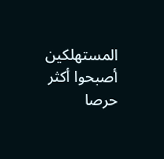المستهلكين أصبحوا أكثر حرصا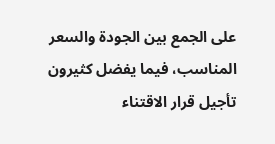على الجمع بين الجودة والسعر المناسب، فيما يفضل كثيرون تأجيل قرار الاقتناء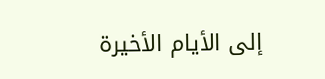إلى الأيام الأخيرة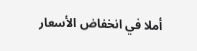أملا في انخفاض الأسعار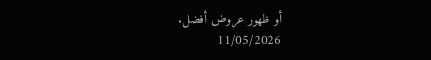أو ظهور عروض أفضل.
11/05/2026